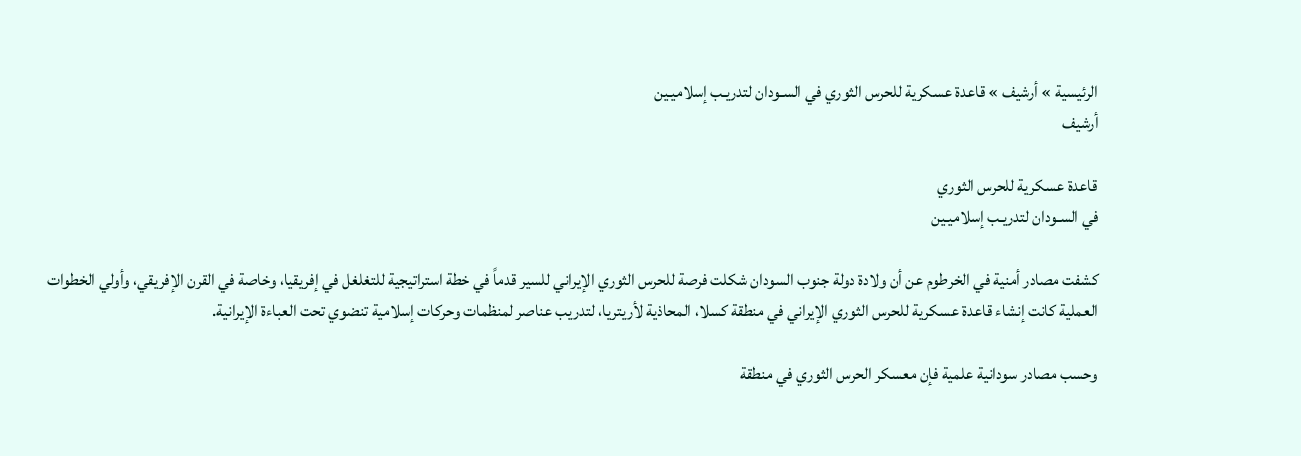الرئيسية » أرشيف » قاعدة عسكرية للحرس الثوري في السـودان لتدريـب إسلاميـين
أرشيف

قاعدة عسكرية للحرس الثوري
في السـودان لتدريـب إسلاميـين

كشفت مصادر أمنية في الخرطوم عن أن ولادة دولة جنوب السودان شكلت فرصة للحرس الثوري الإيراني للسير قدماً في خطة استراتيجية للتغلغل في إفريقيا، وخاصة في القرن الإفريقي، وأولي الخطوات العملية كانت إنشاء قاعدة عسكرية للحرس الثوري الإيراني في منطقة كسلا، المحاذية لأريتريا، لتدريب عناصر لمنظمات وحركات إسلامية تنضوي تحت العباءة الإيرانية.

وحسب مصادر سودانية علمية فإن معسكر الحرس الثوري في منطقة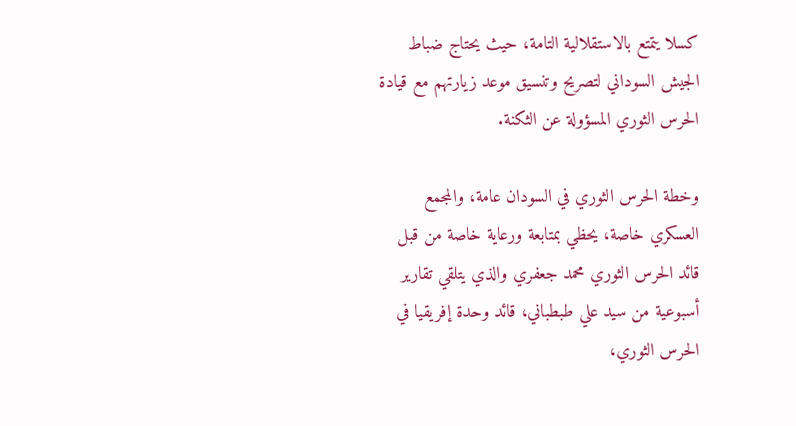كسلا يتمتع بالاستقلالية التامة، حيث يحتاج ضباط الجيش السوداني لتصريح وتنسيق موعد زيارتهم مع قيادة الحرس الثوري المسؤولة عن الثكنة.

وخطة الحرس الثوري في السودان عامة، والمجمع العسكري خاصة، يحظي بمتابعة ورعاية خاصة من قبل قائد الحرس الثوري محمد جعفري والذي يتلقي تقارير أسبوعية من سيد علي طبطباني، قائد وحدة إفريقيا في الحرس الثوري،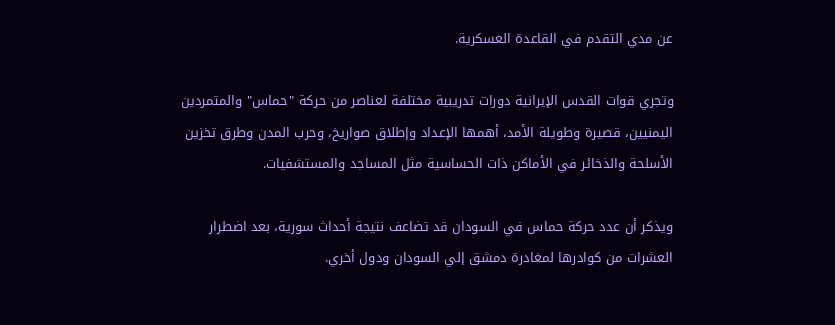عن مدي التقدم في القاعدة العسكرية.

وتجري قوات القدس الإيرانية دورات تدريبية مختلفة لعناصر من حركة "حماس" والمتمردين اليمنيين، قصيرة وطويلة الأمد، أهمها الإعداد وإطلاق صواريخ، وحرب المدن وطرق تخزين الأسلحة والذخائر في الأماكن ذات الحساسية مثل المساجد والمستشفيات.

ويذكر أن عدد حركة حماس في السودان قد تضاعف نتيجة أحداث سورية، بعد اضطرار العشرات من كوادرها لمغادرة دمشق إلي السودان ودول أخري.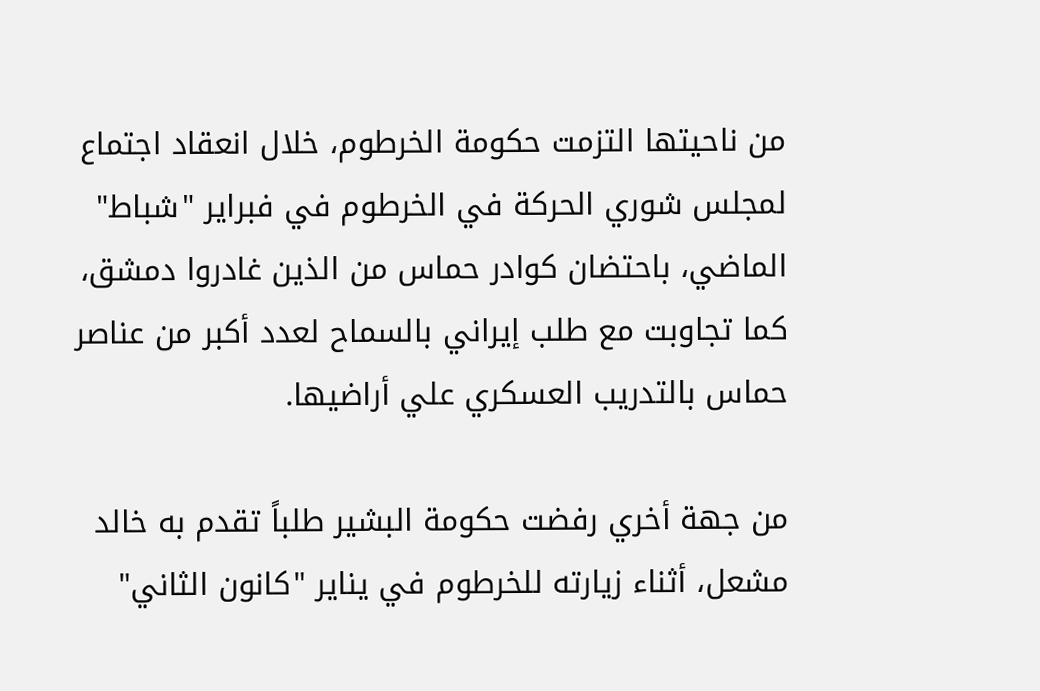من ناحيتها التزمت حكومة الخرطوم، خلال انعقاد اجتماع لمجلس شوري الحركة في الخرطوم في فبراير "شباط" الماضي، باحتضان كوادر حماس من الذين غادروا دمشق، كما تجاوبت مع طلب إيراني بالسماح لعدد أكبر من عناصر حماس بالتدريب العسكري علي أراضيها.

من جهة أخري رفضت حكومة البشير طلباً تقدم به خالد مشعل، أثناء زيارته للخرطوم في يناير "كانون الثاني"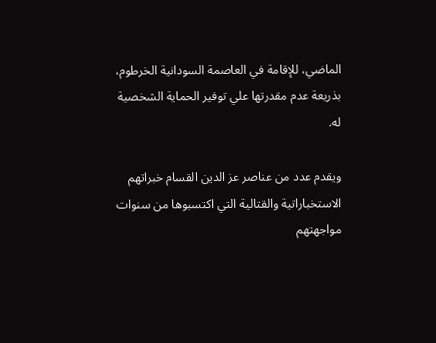الماضي، للإقامة في العاصمة السودانية الخرطوم، بذريعة عدم مقدرتها علي توفير الحماية الشخصية له.

ويقدم عدد من عناصر عز الدين القسام خبراتهم الاستخباراتية والقتالية التي اكتسبوها من سنوات مواجهتهم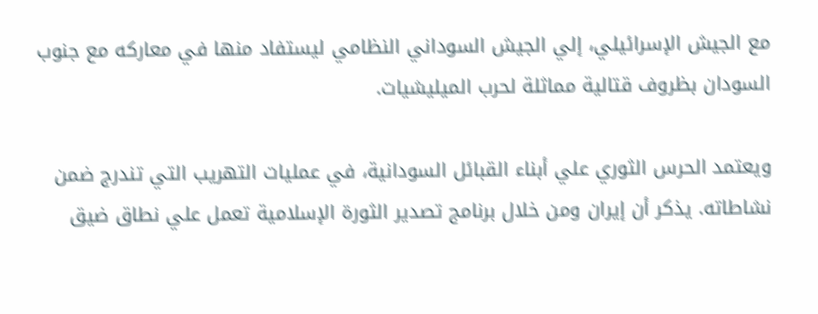مع الجيش الإسرائيلي، إلي الجيش السوداني النظامي ليستفاد منها في معاركه مع جنوب السودان بظروف قتالية مماثلة لحرب الميليشيات.

ويعتمد الحرس الثوري علي أبناء القبائل السودانية، في عمليات التهريب التي تندرج ضمن نشاطاته. يذكر أن إيران ومن خلال برنامج تصدير الثورة الإسلامية تعمل علي نطاق ضيق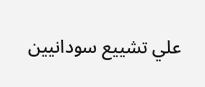علي تشييع سودانيين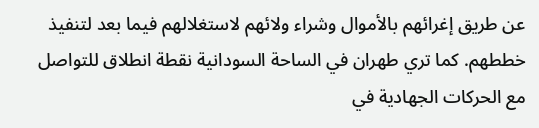عن طريق إغرائهم بالأموال وشراء ولائهم لاستغلالهم فيما بعد لتنفيذ خططهم. كما تري طهران في الساحة السودانية نقطة انطلاق للتواصل مع الحركات الجهادية في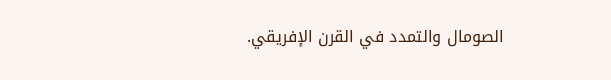الصومال والتمدد في القرن الإفريقي.